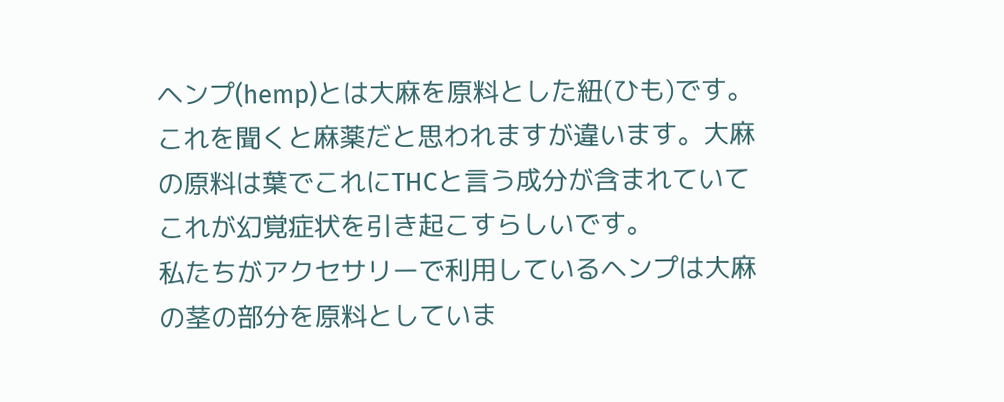ヘンプ(hemp)とは大麻を原料とした紐(ひも)です。これを聞くと麻薬だと思われますが違います。大麻の原料は葉でこれにTHCと言う成分が含まれていてこれが幻覚症状を引き起こすらしいです。
私たちがアクセサリーで利用しているヘンプは大麻の茎の部分を原料としていま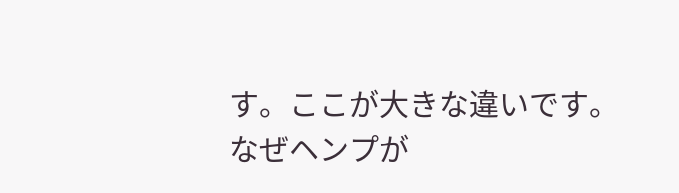す。ここが大きな違いです。
なぜヘンプが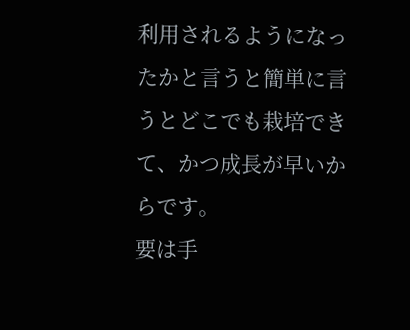利用されるようになったかと言うと簡単に言うとどこでも栽培できて、かつ成長が早いからです。
要は手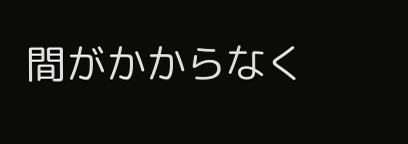間がかからなく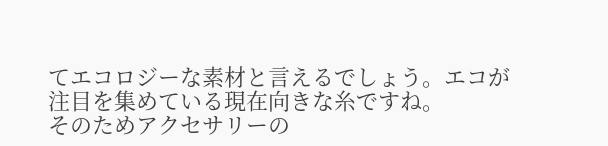てエコロジーな素材と言えるでしょう。エコが注目を集めている現在向きな糸ですね。
そのためアクセサリーの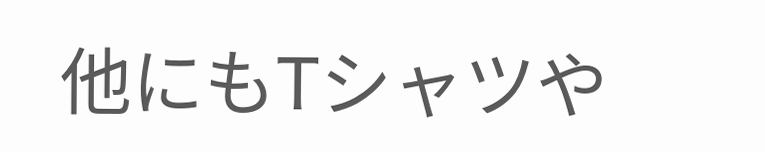他にもTシャツや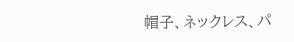帽子、ネックレス、パ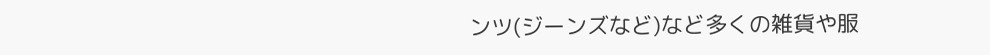ンツ(ジーンズなど)など多くの雑貨や服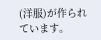(洋服)が作られています。